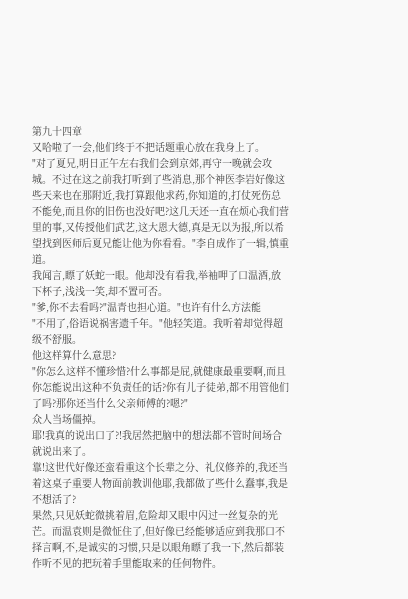第九十四章
又哈啦了一会,他们终于不把话题重心放在我身上了。
"对了夏兄,明日正午左右我们会到京郊,再守一晚就会攻城。不过在这之前我打听到了些消息,那个神医李岩好像这些天来也在那附近,我打算跟他求药,你知道的,打仗死伤总不能免,而且你的旧伤也没好吧?这几天还一直在烦心我们营里的事,又传授他们武艺,这大恩大德,真是无以为报,所以希望找到医师后夏兄能让他为你看看。"李自成作了一辑,慎重道。
我闻言,瞟了妖蛇一眼。他却没有看我,举袖呷了口温酒,放下杯子,浅浅一笑,却不置可否。
"爹,你不去看吗?"温青也担心道。"也许有什么方法能
"不用了,俗语说祸害遗千年。"他轻笑道。我听着却觉得超级不舒服。
他这样算什么意思?
"你怎么这样不懂珍惜?什么事都是屁,就健康最重要啊,而且你怎能说出这种不负责任的话?你有儿子徒弟,都不用管他们了吗?那你还当什么父亲师傅的?嗯?"
众人当场僵掉。
耶!我真的说出口了?!我居然把脑中的想法都不管时间场合就说出来了。
靠!这世代好像还蛮看重这个长辈之分、礼仪修养的,我还当着这桌子重要人物面前教训他耶,我都做了些什么蠢事,我是不想活了?
果然,只见妖蛇微挑着眉,危险却又眼中闪过一丝复杂的光芒。而温袁则是微怔住了,但好像已经能够适应到我那口不择言啊,不,是诚实的习惯,只是以眼角瞟了我一下,然后都装作听不见的把玩着手里能取来的任何物件。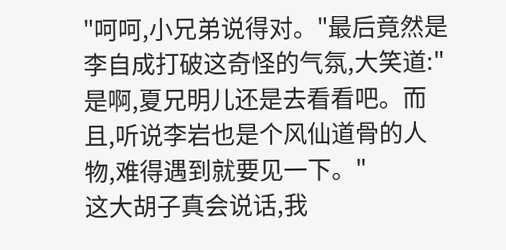"呵呵,小兄弟说得对。"最后竟然是李自成打破这奇怪的气氛,大笑道:"是啊,夏兄明儿还是去看看吧。而且,听说李岩也是个风仙道骨的人物,难得遇到就要见一下。"
这大胡子真会说话,我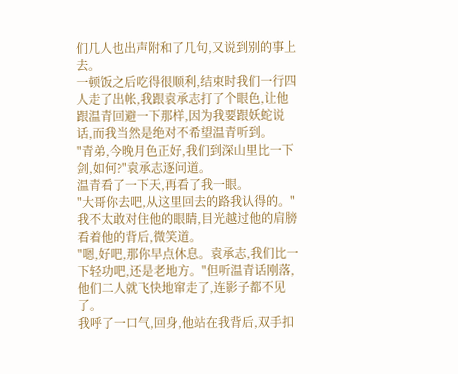们几人也出声附和了几句,又说到别的事上去。
一顿饭之后吃得很顺利,结束时我们一行四人走了出帐,我跟袁承志打了个眼色,让他跟温青回避一下那样,因为我要跟妖蛇说话,而我当然是绝对不希望温青听到。
"青弟,今晚月色正好,我们到深山里比一下剑,如何?"袁承志逐问道。
温青看了一下天,再看了我一眼。
"大哥你去吧,从这里回去的路我认得的。"我不太敢对住他的眼睛,目光越过他的肩膀看着他的背后,微笑道。
"嗯,好吧,那你早点休息。袁承志,我们比一下轻功吧,还是老地方。"但听温青话刚落,他们二人就飞快地窜走了,连影子都不见了。
我呼了一口气,回身,他站在我背后,双手扣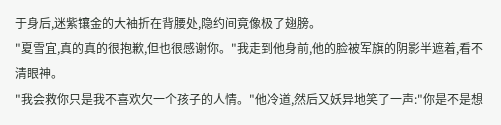于身后,迷紫镶金的大袖折在背腰处,隐约间竟像极了翅膀。
"夏雪宜,真的真的很抱歉,但也很感谢你。"我走到他身前,他的脸被军旗的阴影半遮着,看不清眼神。
"我会救你只是我不喜欢欠一个孩子的人情。"他冷道,然后又妖异地笑了一声:"你是不是想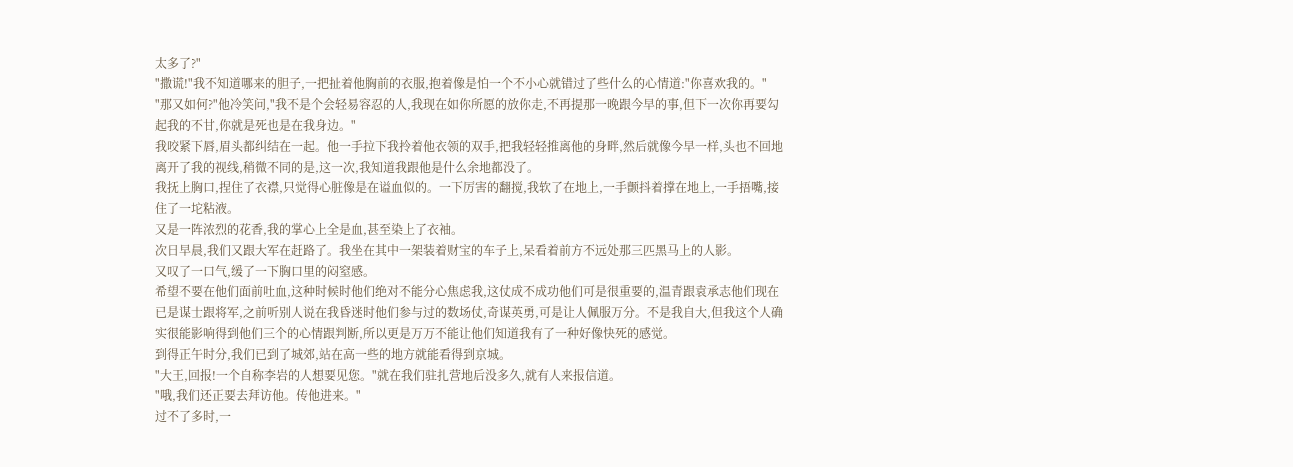太多了?"
"撒谎!"我不知道哪来的胆子,一把扯着他胸前的衣服,抱着像是怕一个不小心就错过了些什么的心情道:"你喜欢我的。"
"那又如何?"他冷笑问,"我不是个会轻易容忍的人,我现在如你所愿的放你走,不再提那一晚跟今早的事,但下一次你再要勾起我的不甘,你就是死也是在我身边。"
我咬紧下唇,眉头都纠结在一起。他一手拉下我拎着他衣领的双手,把我轻轻推离他的身畔,然后就像今早一样,头也不回地离开了我的视线,稍微不同的是,这一次,我知道我跟他是什么余地都没了。
我抚上胸口,捏住了衣襟,只觉得心脏像是在谥血似的。一下厉害的翻搅,我软了在地上,一手颤抖着撑在地上,一手捂嘴,接住了一坨粘液。
又是一阵浓烈的花香,我的掌心上全是血,甚至染上了衣袖。
次日早晨,我们又跟大军在赶路了。我坐在其中一架装着财宝的车子上,呆看着前方不远处那三匹黑马上的人影。
又叹了一口气,缓了一下胸口里的闷窒感。
希望不要在他们面前吐血,这种时候时他们绝对不能分心焦虑我,这仗成不成功他们可是很重要的,温青跟袁承志他们现在已是谋士跟将军,之前听别人说在我昏迷时他们参与过的数场仗,奇谋英勇,可是让人佩服万分。不是我自大,但我这个人确实很能影响得到他们三个的心情跟判断,所以更是万万不能让他们知道我有了一种好像快死的感觉。
到得正午时分,我们已到了城郊,站在高一些的地方就能看得到京城。
"大王,回报!一个自称李岩的人想要见您。"就在我们驻扎营地后没多久,就有人来报信道。
"哦,我们还正要去拜访他。传他进来。"
过不了多时,一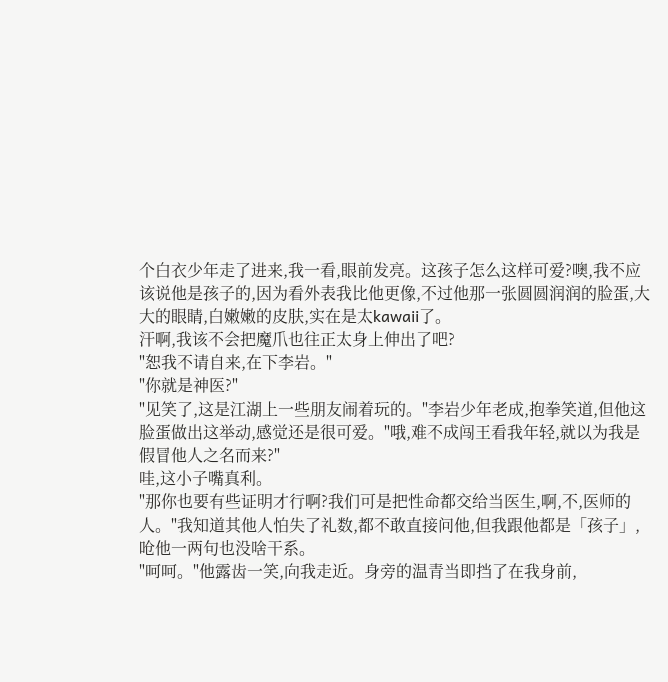个白衣少年走了进来,我一看,眼前发亮。这孩子怎么这样可爱?噢,我不应该说他是孩子的,因为看外表我比他更像,不过他那一张圆圆润润的脸蛋,大大的眼睛,白嫩嫩的皮肤,实在是太kawaii了。
汗啊,我该不会把魔爪也往正太身上伸出了吧?
"恕我不请自来,在下李岩。"
"你就是神医?"
"见笑了,这是江湖上一些朋友闹着玩的。"李岩少年老成,抱拳笑道,但他这脸蛋做出这举动,感觉还是很可爱。"哦,难不成闯王看我年轻,就以为我是假冒他人之名而来?"
哇,这小子嘴真利。
"那你也要有些证明才行啊?我们可是把性命都交给当医生,啊,不,医师的人。"我知道其他人怕失了礼数,都不敢直接问他,但我跟他都是「孩子」,呛他一两句也没啥干系。
"呵呵。"他露齿一笑,向我走近。身旁的温青当即挡了在我身前,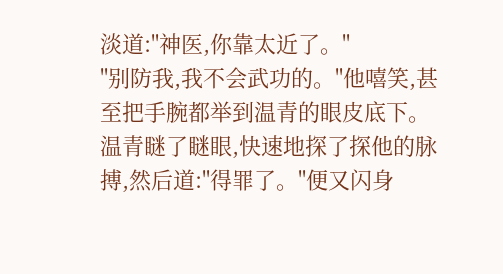淡道:"神医,你靠太近了。"
"别防我,我不会武功的。"他嘻笑,甚至把手腕都举到温青的眼皮底下。
温青瞇了瞇眼,快速地探了探他的脉搏,然后道:"得罪了。"便又闪身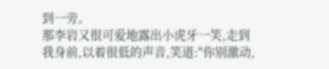到一旁。
那李岩又很可爱地露出小虎牙一笑,走到我身前,以着很低的声音,笑道:"你别激动,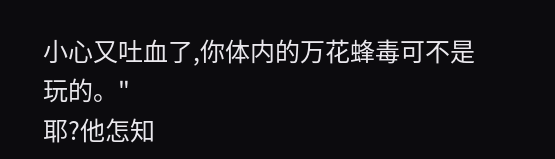小心又吐血了,你体内的万花蜂毒可不是玩的。"
耶?他怎知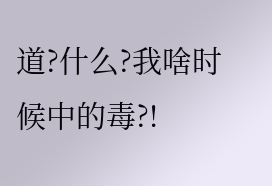道?什么?我啥时候中的毒?!